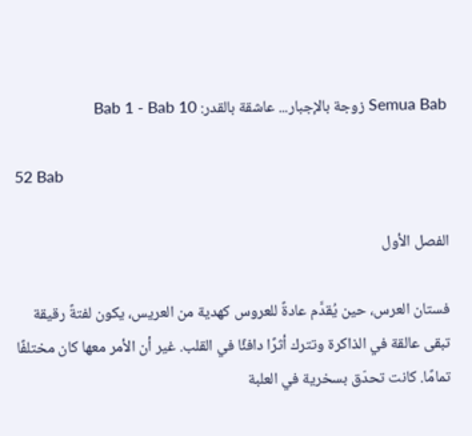Semua Bab زوجة بالإجبار... عاشقة بالقدر: Bab 1 - Bab 10

52 Bab

الفصل الأول

فستان العرس، حين يُقدَّم عادةً للعروس كهدية من العريس، يكون لفتةً رقيقة تبقى عالقة في الذاكرة وتترك أثرًا دافئًا في القلب. غير أن الأمر معها كان مختلفًا تمامًا. كانت تحدّق بسخرية في العلبة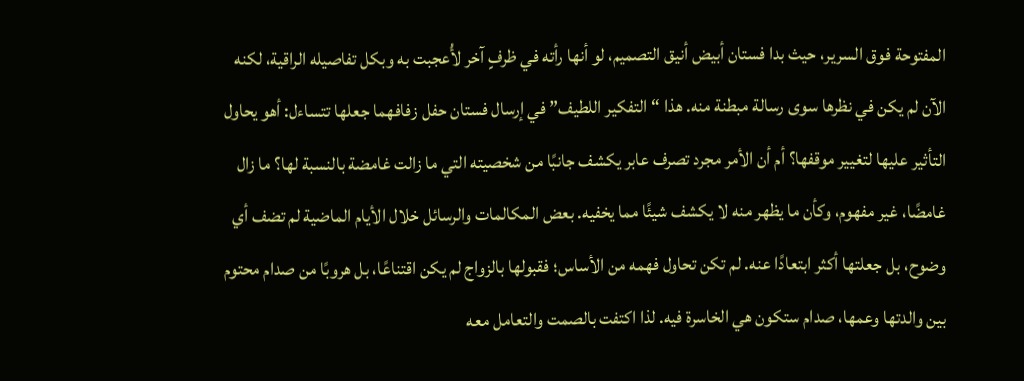المفتوحة فوق السرير، حيث بدا فستان أبيض أنيق التصميم، لو أنها رأته في ظرفٍ آخر لأُعجبت به وبكل تفاصيله الراقية، لكنه الآن لم يكن في نظرها سوى رسالة مبطنة منه. هذا “التفكير اللطيف” في إرسال فستان حفل زفافهما جعلها تتساءل: أهو يحاول التأثير عليها لتغيير موقفها؟ أم أن الأمر مجرد تصرف عابر يكشف جانبًا من شخصيته التي ما زالت غامضة بالنسبة لها؟ ما زال غامضًا، غير مفهوم، وكأن ما يظهر منه لا يكشف شيئًا مما يخفيه. بعض المكالمات والرسائل خلال الأيام الماضية لم تضف أي وضوح، بل جعلتها أكثر ابتعادًا عنه. لم تكن تحاول فهمه من الأساس؛ فقبولها بالزواج لم يكن اقتناعًا، بل هروبًا من صدام محتوم بين والدتها وعمها، صدام ستكون هي الخاسرة فيه. لذا اكتفت بالصمت والتعامل معه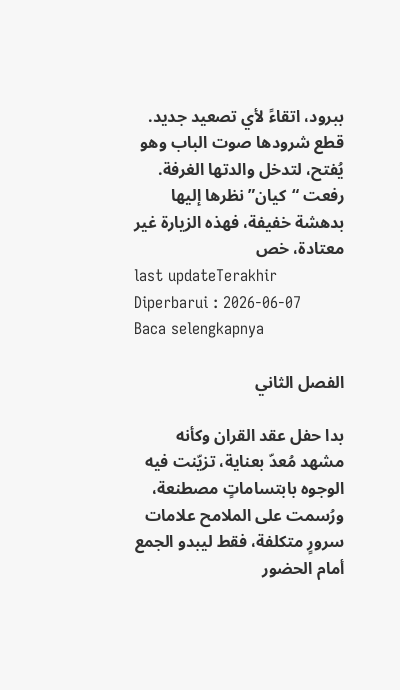ببرود، اتقاءً لأي تصعيد جديد. قطع شرودها صوت الباب وهو يُفتح، لتدخل والدتها الغرفة. رفعت “كيان” نظرها إليها بدهشة خفيفة، فهذه الزيارة غير معتادة، خص
last updateTerakhir Diperbarui : 2026-06-07
Baca selengkapnya

الفصل الثاني

بدا حفل عقد القران وكأنه مشهد مُعدّ بعناية، تزيّنت فيه الوجوه بابتساماتٍ مصطنعة، ورُسمت على الملامح علامات سرورٍ متكلفة، فقط ليبدو الجمع أمام الحضور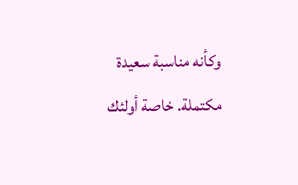وكأنه مناسبة سعيدة مكتملة. خاصة أولئك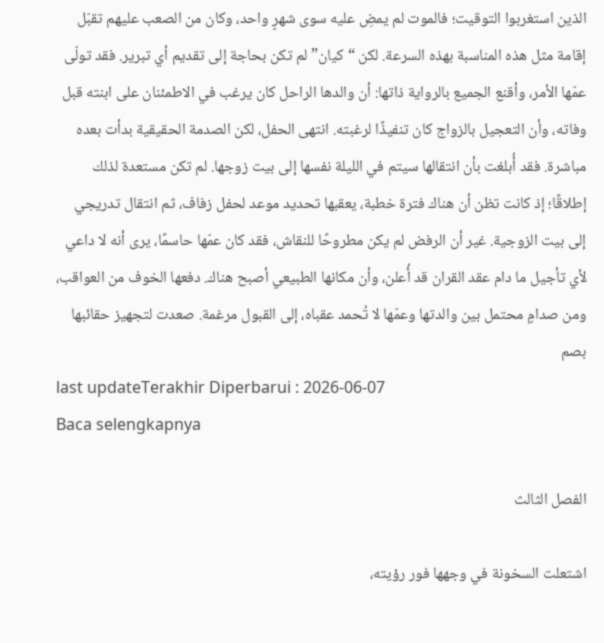الذين استغربوا التوقيت؛ فالموت لم يمضِ عليه سوى شهرٍ واحد، وكان من الصعب عليهم تقبّل إقامة مثل هذه المناسبة بهذه السرعة. لكن “كيان” لم تكن بحاجة إلى تقديم أي تبرير. فقد تولّى عمّها الأمر، وأقنع الجميع بالرواية ذاتها: أن والدها الراحل كان يرغب في الاطمئنان على ابنته قبل وفاته، وأن التعجيل بالزواج كان تنفيذًا لرغبته. انتهى الحفل، لكن الصدمة الحقيقية بدأت بعده مباشرة. فقد أُبلغت بأن انتقالها سيتم في الليلة نفسها إلى بيت زوجها. لم تكن مستعدة لذلك إطلاقًا؛ إذ كانت تظن أن هناك فترة خطبة، يعقبها تحديد موعد لحفل زفاف، ثم انتقال تدريجي إلى بيت الزوجية. غير أن الرفض لم يكن مطروحًا للنقاش، فقد كان عمّها حاسمًا، يرى أنه لا داعي لأي تأجيل ما دام عقد القران قد أُعلن، وأن مكانها الطبيعي أصبح هناك. دفعها الخوف من العواقب، ومن صدامٍ محتمل بين والدتها وعمّها لا تُحمد عقباه، إلى القبول مرغمة. صعدت لتجهيز حقائبها بصم
last updateTerakhir Diperbarui : 2026-06-07
Baca selengkapnya

الفصل الثالث

اشتعلت السخونة في وجهها فور رؤيته،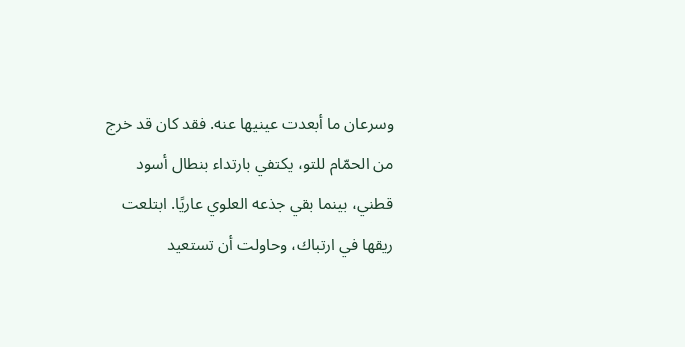وسرعان ما أبعدت عينيها عنه. فقد كان قد خرج من الحمّام للتو، يكتفي بارتداء بنطال أسود قطني، بينما بقي جذعه العلوي عاريًا. ابتلعت ريقها في ارتباك، وحاولت أن تستعيد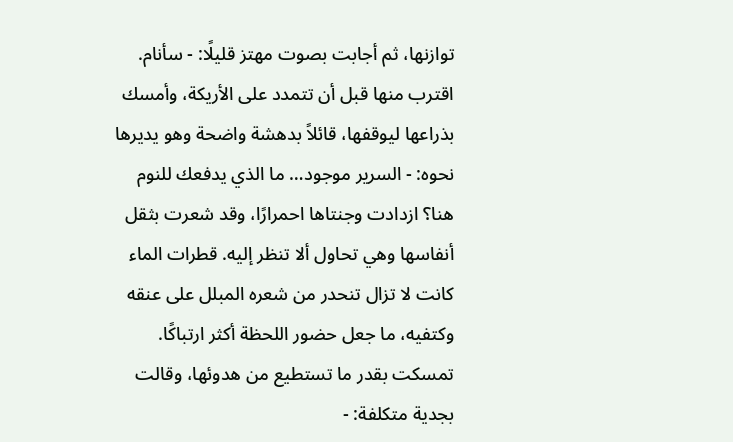توازنها، ثم أجابت بصوت مهتز قليلًا: - سأنام. اقترب منها قبل أن تتمدد على الأريكة، وأمسك بذراعها ليوقفها، قائلاً بدهشة واضحة وهو يديرها نحوه: - السرير موجود… ما الذي يدفعك للنوم هنا؟ ازدادت وجنتاها احمرارًا، وقد شعرت بثقل أنفاسها وهي تحاول ألا تنظر إليه. قطرات الماء كانت لا تزال تنحدر من شعره المبلل على عنقه وكتفيه، ما جعل حضور اللحظة أكثر ارتباكًا. تمسكت بقدر ما تستطيع من هدوئها، وقالت بجدية متكلفة: -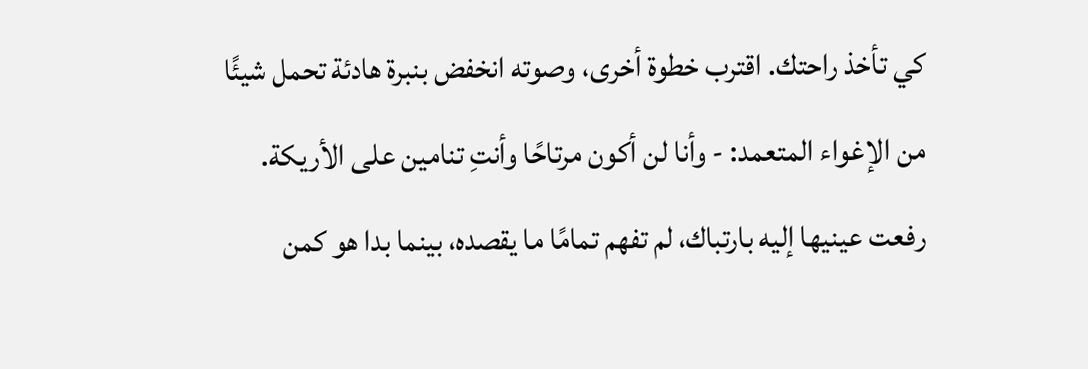كي تأخذ راحتك. اقترب خطوة أخرى، وصوته انخفض بنبرة هادئة تحمل شيئًا من الإغواء المتعمد: - وأنا لن أكون مرتاحًا وأنتِ تنامين على الأريكة. رفعت عينيها إليه بارتباك، لم تفهم تمامًا ما يقصده، بينما بدا هو كمن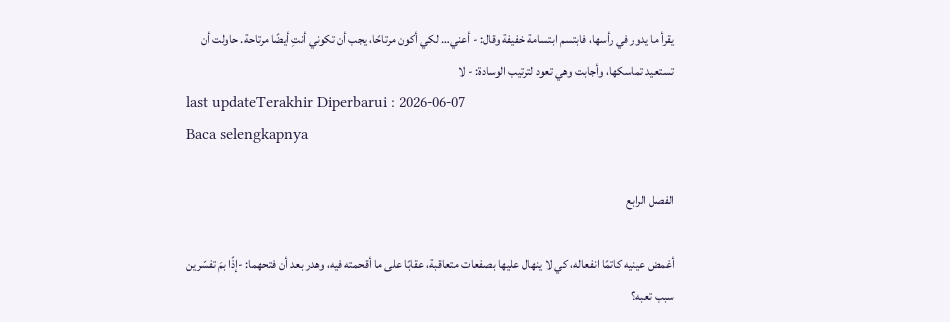يقرأ ما يدور في رأسها، فابتسم ابتسامة خفيفة وقال: - أعني… لكي أكون مرتاحًا، يجب أن تكوني أنتِ أيضًا مرتاحة. حاولت أن تستعيد تماسكها، وأجابت وهي تعود لترتيب الوسادة: - لا
last updateTerakhir Diperbarui : 2026-06-07
Baca selengkapnya

الفصل الرابع

أغمض عينيه كاتمًا انفعاله، كي لا ينهال عليها بصفعات متعاقبة، عقابًا على ما أقحمته فيه، وهدر بعد أن فتحهما: -إذًا بمَ تفسّرين سبب تعبه؟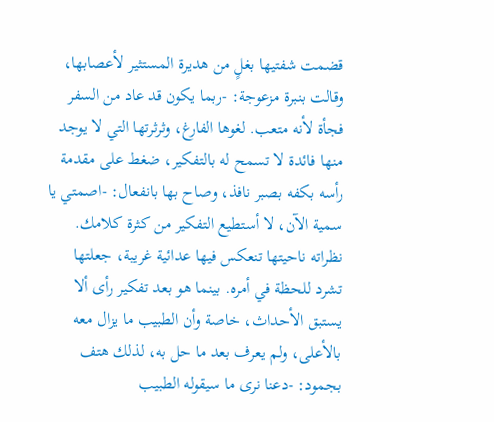قضمت شفتيها بغلٍ من هديرة المستثير لأعصابها، وقالت بنبرة مزعوجة: -ربما يكون قد عاد من السفر فجأة لأنه متعب. لغوها الفارغ، وثرثرتها التي لا يوجد منها فائدة لا تسمح له بالتفكير، ضغط على مقدمة رأسه بكفه بصبر نافذ، وصاح بها بانفعال: -اصمتي يا سمية الآن، لا أستطيع التفكير من كثرة كلامك. نظراته ناحيتها تنعكس فيها عدائية غريبة، جعلتها تشرد للحظة في أمره. بينما هو بعد تفكير رأى ألا يستبق الأحداث، خاصة وأن الطبيب ما يزال معه بالأعلى، ولم يعرف بعد ما حل به، لذلك هتف بجمود: -دعنا نرى ما سيقوله الطبيب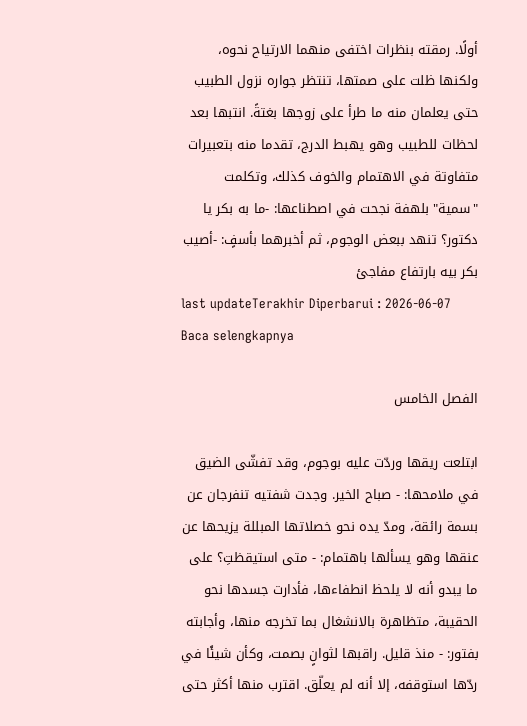أولًا. رمقته بنظرات اختفى منهما الارتياح نحوه، ولكنها ظلت على صمتها، تنتظر جواره نزول الطبيب حتى يعلمان منه ما طرأ على زوجها بغتةً. انتبها بعد لحظات للطبيب وهو يهبط الدرج، تقدما منه بتعبيرات متفاوتة في الاهتمام والخوف كذلك، وتكلمت "سمية" بلهفة نجحت في اصطناعها: -ما به بكر يا دكتور؟ تنهد ببعض الوجوم، ثم أخبرهما بأسفٍ: -أصيب بكر بيه بارتفاع مفاجئ
last updateTerakhir Diperbarui : 2026-06-07
Baca selengkapnya

الفصل الخامس

ابتلعت ريقها وردّت عليه بوجوم، وقد تفشّى الضيق في ملامحها: - صباح الخير. وجدت شفتيه تنفرجان عن بسمة رائقة، ومدّ يده نحو خصلاتها المبللة يزيحها عن عنقها وهو يسألها باهتمام: - متى استيقظتِ؟ على ما يبدو أنه لا يلحظ انطفاءها، فأدارت جسدها نحو الحقيبة، متظاهرة بالانشغال بما تخرجه منها، وأجابته بفتور: - منذ قليل. راقبها لثوانٍ بصمت، وكأن شيئًا في ردّها استوقفه، إلا أنه لم يعلّق. اقترب منها أكثر حتى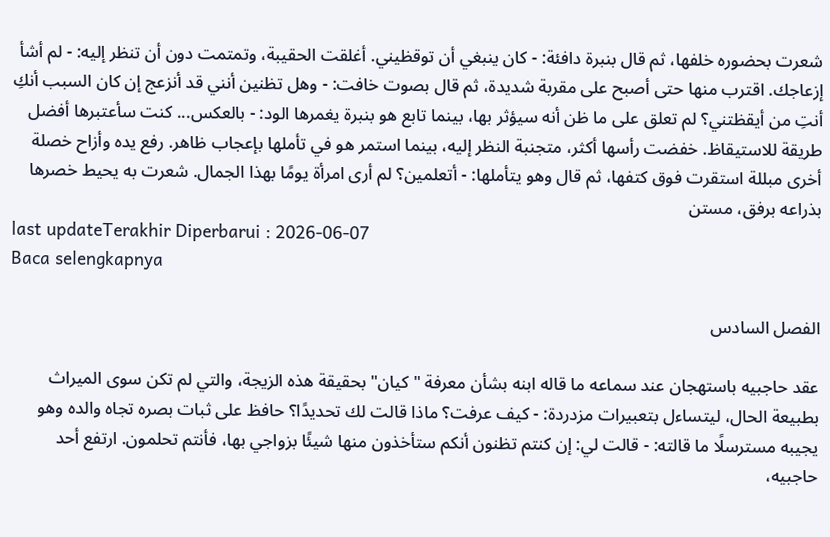شعرت بحضوره خلفها، ثم قال بنبرة دافئة: - كان ينبغي أن توقظيني. أغلقت الحقيبة، وتمتمت دون أن تنظر إليه: - لم أشأ إزعاجك. اقترب منها حتى أصبح على مقربة شديدة، ثم قال بصوت خافت: - وهل تظنين أنني قد أنزعج إن كان السبب أنكِ أنتِ من أيقظتني؟ لم تعلق على ما ظن أنه سيؤثر بها، بينما تابع هو بنبرة يغمرها الود: - بالعكس... كنت سأعتبرها أفضل طريقة للاستيقاظ. خفضت رأسها أكثر، متجنبة النظر إليه، بينما استمر هو في تأملها بإعجاب ظاهر. رفع يده وأزاح خصلة أخرى مبللة استقرت فوق كتفها، ثم قال وهو يتأملها: - أتعلمين؟ لم أرى امرأة يومًا بهذا الجمال. شعرت به يحيط خصرها بذراعه برفق، مستن
last updateTerakhir Diperbarui : 2026-06-07
Baca selengkapnya

الفصل السادس

عقد حاجبيه باستهجان عند سماعه ما قاله ابنه بشأن معرفة "كيان" بحقيقة هذه الزيجة، والتي لم تكن سوى الميراث بطبيعة الحال، ليتساءل بتعبيرات مزدردة: - كيف عرفت؟ ماذا قالت لك تحديدًا؟ حافظ على ثبات بصره تجاه والده وهو يجيبه مسترسلًا ما قالته: - قالت لي: إن كنتم تظنون أنكم ستأخذون منها شيئًا بزواجي بها، فأنتم تحلمون. ارتفع أحد حاجبيه،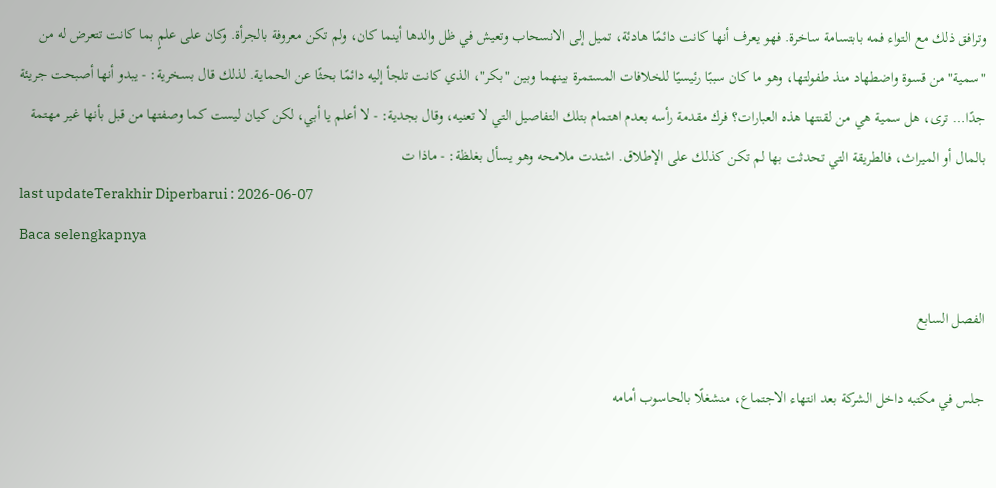وترافق ذلك مع التواء فمه بابتسامة ساخرة. فهو يعرف أنها كانت دائمًا هادئة، تميل إلى الانسحاب وتعيش في ظل والدها أينما كان، ولم تكن معروفة بالجرأة. وكان على علمٍ بما كانت تتعرض له من "سمية" من قسوة واضطهاد منذ طفولتها، وهو ما كان سببًا رئيسيًا للخلافات المستمرة بينهما وبين "بكر"، الذي كانت تلجأ إليه دائمًا بحثًا عن الحماية. لذلك قال بسخرية: - يبدو أنها أصبحت جريئة جدًا… ترى، هل سمية هي من لقنتها هذه العبارات؟ فرك مقدمة رأسه بعدم اهتمام بتلك التفاصيل التي لا تعنيه، وقال بجدية: - لا أعلم يا أبي، لكن كيان ليست كما وصفتها من قبل بأنها غير مهتمة بالمال أو الميراث، فالطريقة التي تحدثت بها لم تكن كذلك على الإطلاق. اشتدت ملامحه وهو يسأل بغلظة: - ماذا ت
last updateTerakhir Diperbarui : 2026-06-07
Baca selengkapnya

الفصل السابع

جلس في مكتبه داخل الشركة بعد انتهاء الاجتماع، منشغلًا بالحاسوب أمامه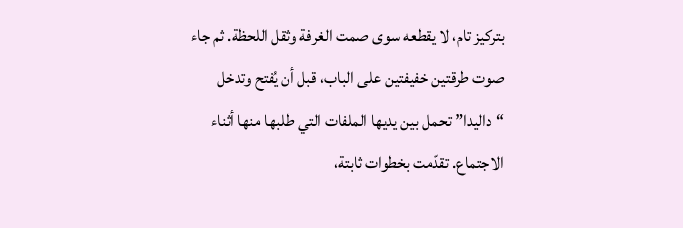بتركيز تام، لا يقطعه سوى صمت الغرفة وثقل اللحظة. ثم جاء صوت طرقتين خفيفتين على الباب، قبل أن يُفتح وتدخل “داليدا” تحمل بين يديها الملفات التي طلبها منها أثناء الاجتماع. تقدّمت بخطوات ثابتة،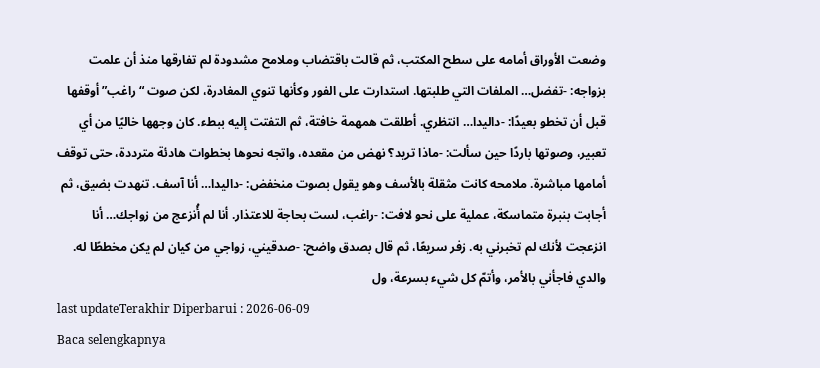وضعت الأوراق أمامه على سطح المكتب، ثم قالت باقتضاب وملامح مشدودة لم تفارقها منذ أن علمت بزواجه: -تفضل… الملفات التي طلبتها. استدارت على الفور وكأنها تنوي المغادرة، لكن صوت “راغب” أوقفها قبل أن تخطو بعيدًا: -داليدا… انتظري. أطلقت همهمة خافتة، ثم التفتت إليه ببطء. كان وجهها خاليًا من أي تعبير، وصوتها باردًا حين سألت: -ماذا تريد؟ نهض من مقعده، واتجه نحوها بخطوات هادئة مترددة، حتى توقف أمامها مباشرة. ملامحه كانت مثقلة بالأسف وهو يقول بصوت منخفض: -داليدا… أنا آسف. تنهدت بضيق، ثم أجابت بنبرة متماسكة، عملية على نحو لافت: -راغب، لست بحاجة للاعتذار. أنا لم أُنزعج من زواجك… أنا انزعجت لأنك لم تخبرني به. زفر سريعًا، ثم قال بصدق واضح: -صدقيني، زواجي من كيان لم يكن مخططًا له. والدي فاجأني بالأمر، وأتمّ كل شيء بسرعة، ول
last updateTerakhir Diperbarui : 2026-06-09
Baca selengkapnya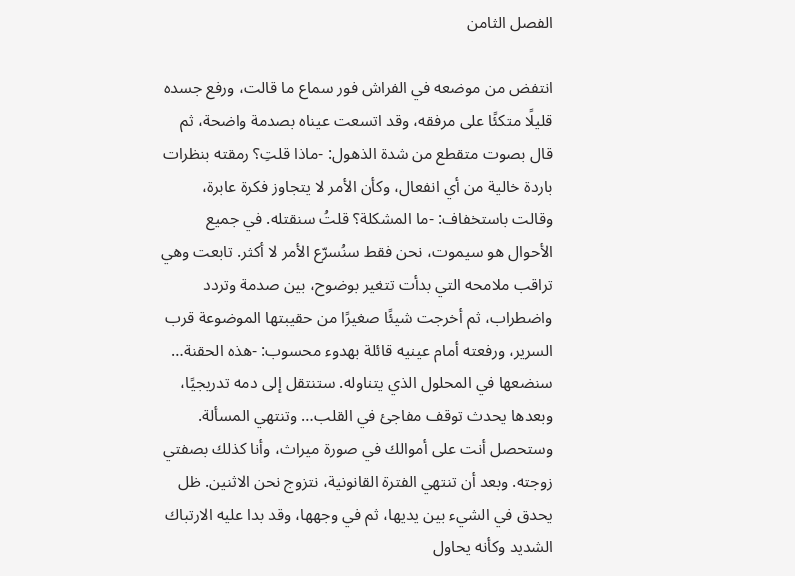الفصل الثامن

انتفض من موضعه في الفراش فور سماع ما قالت، ورفع جسده قليلًا متكئًا على مرفقه، وقد اتسعت عيناه بصدمة واضحة، ثم قال بصوت متقطع من شدة الذهول: -ماذا قلتِ؟ رمقته بنظرات باردة خالية من أي انفعال، وكأن الأمر لا يتجاوز فكرة عابرة، وقالت باستخفاف: -ما المشكلة؟ قلتُ سنقتله. في جميع الأحوال هو سيموت، نحن فقط سنُسرّع الأمر لا أكثر. تابعت وهي تراقب ملامحه التي بدأت تتغير بوضوح، بين صدمة وتردد واضطراب، ثم أخرجت شيئًا صغيرًا من حقيبتها الموضوعة قرب السرير، ورفعته أمام عينيه قائلة بهدوء محسوب: -هذه الحقنة… سنضعها في المحلول الذي يتناوله. ستنتقل إلى دمه تدريجيًا، وبعدها يحدث توقف مفاجئ في القلب… وتنتهي المسألة. وستحصل أنت على أموالك في صورة ميراث، وأنا كذلك بصفتي زوجته. وبعد أن تنتهي الفترة القانونية، نتزوج نحن الاثنين. ظل يحدق في الشيء بين يديها، ثم في وجهها، وقد بدا عليه الارتباك الشديد وكأنه يحاول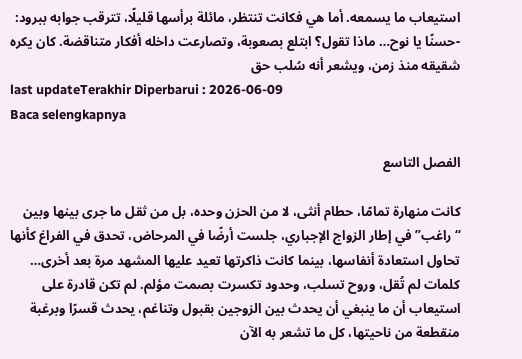استيعاب ما يسمعه. أما هي فكانت تنتظر، مائلة برأسها قليلًا، تترقب جوابه ببرود: -حسنًا يا نوح… ماذا تقول؟ ابتلع بصعوبة، وتصارعت داخله أفكار متناقضة. كان يكره شقيقه منذ زمن، ويشعر أنه سُلب حق
last updateTerakhir Diperbarui : 2026-06-09
Baca selengkapnya

الفصل التاسع

كانت منهارة تمامًا، حطام أنثى، لا من الحزن وحده، بل من ثقل ما جرى بينها وبين “راغب” في إطار الزواج الإجباري، جلست أرضًا في المرحاض، تحدق في الفراغ كأنها تحاول استعادة أنفاسها، بينما كانت ذاكرتها تعيد عليها المشهد مرة بعد أخرى… كلمات لم تُقل، وروح تسلب، وحدود تكسرت بصمت مؤلم. لم تكن قادرة على استيعاب أن ما ينبغي أن يحدث بين الزوجين بقبول وتناغم، يحدث قسرًا وبرغبة منقطعة من ناحيتها، كل ما تشعر به الآن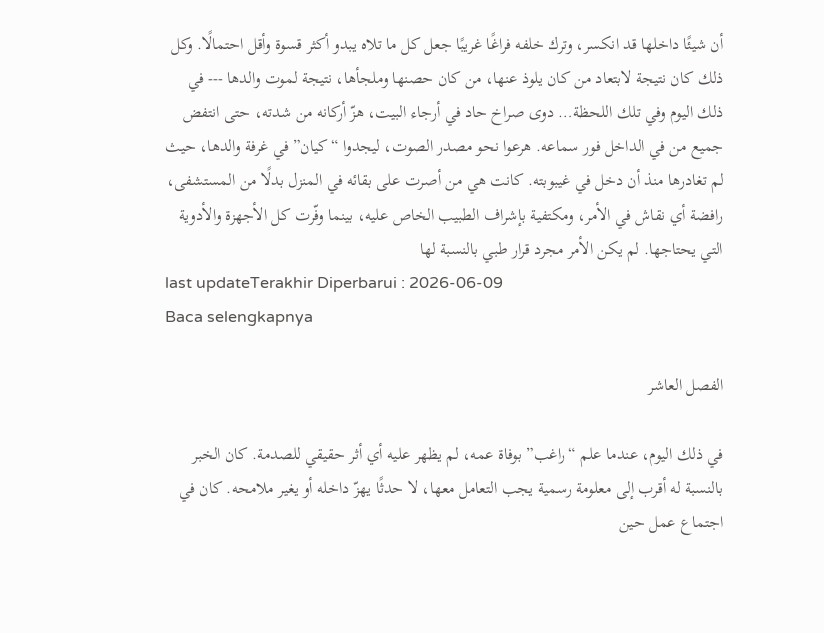أن شيئًا داخلها قد انكسر، وترك خلفه فراغًا غريبًا جعل كل ما تلاه يبدو أكثر قسوة وأقل احتمالًا. وكل ذلك كان نتيجة لابتعاد من كان يلوذ عنها، من كان حصنها وملجأها، نتيجة لموت والدها --- في ذلك اليوم وفي تلك اللحظة… دوى صراخ حاد في أرجاء البيت، هزّ أركانه من شدته، حتى انتفض جميع من في الداخل فور سماعه. هرعوا نحو مصدر الصوت، ليجدوا “كيان” في غرفة والدها، حيث لم تغادرها منذ أن دخل في غيبوبته. كانت هي من أصرت على بقائه في المنزل بدلًا من المستشفى، رافضة أي نقاش في الأمر، ومكتفية بإشراف الطبيب الخاص عليه، بينما وفّرت كل الأجهزة والأدوية التي يحتاجها. لم يكن الأمر مجرد قرار طبي بالنسبة لها
last updateTerakhir Diperbarui : 2026-06-09
Baca selengkapnya

الفصل العاشر

في ذلك اليوم، عندما علم “راغب” بوفاة عمه، لم يظهر عليه أي أثر حقيقي للصدمة. كان الخبر بالنسبة له أقرب إلى معلومة رسمية يجب التعامل معها، لا حدثًا يهزّ داخله أو يغير ملامحه. كان في اجتماع عمل حين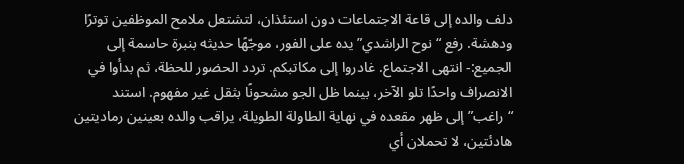دلف والده إلى قاعة الاجتماعات دون استئذان، لتشتعل ملامح الموظفين توترًا ودهشة. رفع “نوح الراشدي” يده على الفور، موجّهًا حديثه بنبرة حاسمة إلى الجميع:- انتهى الاجتماع. غادروا إلى مكاتبكم. تردد الحضور للحظة، ثم بدأوا في الانصراف واحدًا تلو الآخر، بينما ظل الجو مشحونًا بثقل غير مفهوم. استند “راغب” إلى ظهر مقعده في نهاية الطاولة الطويلة، يراقب والده بعينين رماديتين هادئتين، لا تحملان أي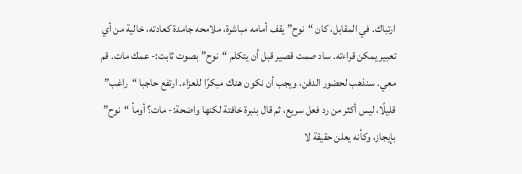ارتباك. في المقابل، كان “نوح” يقف أمامه مباشرة، ملامحه جامدة كعادته، خالية من أي تعبير يمكن قراءته. ساد صمت قصير قبل أن يتكلم “نوح” بصوت ثابت:- عمك مات. قم معي. سنذهب لحضور الدفن، ويجب أن نكون هناك مبكرًا للعزاء. ارتفع حاجبا “راغب” قليلًا، ليس أكثر من رد فعل سريع، ثم قال بنبرة خافتة لكنها واضحة:- مات؟ أومأ “نوح” بإيجاز، وكأنه يعلن حقيقة لا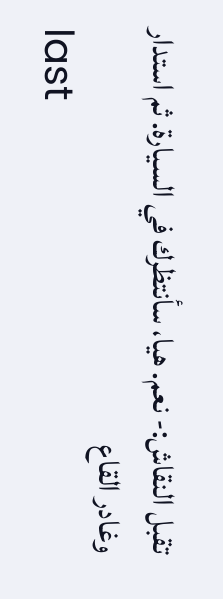تقبل النقاش:- نعم. هيا، سأنتظرك في السيارة. ثم استدار وغادر القاع
last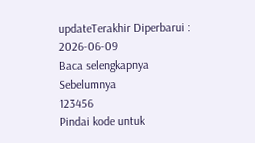updateTerakhir Diperbarui : 2026-06-09
Baca selengkapnya
Sebelumnya
123456
Pindai kode untuk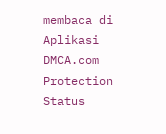membaca di Aplikasi
DMCA.com Protection Status